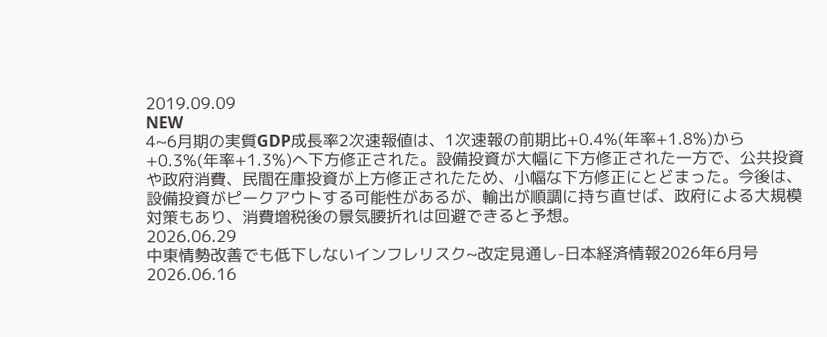2019.09.09
NEW
4~6月期の実質GDP成長率2次速報値は、1次速報の前期比+0.4%(年率+1.8%)から+0.3%(年率+1.3%)へ下方修正された。設備投資が大幅に下方修正された一方で、公共投資や政府消費、民間在庫投資が上方修正されたため、小幅な下方修正にとどまった。今後は、設備投資がピークアウトする可能性があるが、輸出が順調に持ち直せば、政府による大規模対策もあり、消費増税後の景気腰折れは回避できると予想。
2026.06.29
中東情勢改善でも低下しないインフレリスク~改定見通し-日本経済情報2026年6月号
2026.06.16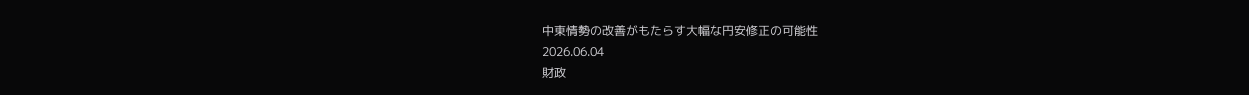中東情勢の改善がもたらす大幅な円安修正の可能性
2026.06.04
財政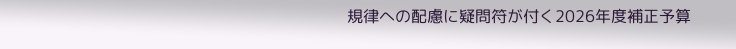規律への配慮に疑問符が付く2026年度補正予算